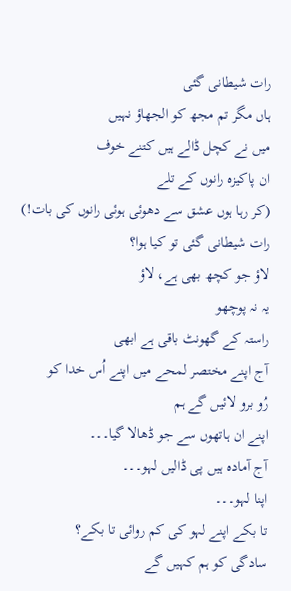رات شیطانی گئی
ہاں مگر تم مجھ کو الجھاؤ نہیں
میں نے کچل ڈالے ہیں کتنے خوف
ان پاکیزہ رانوں کے تلے
(کر رہا ہوں عشق سے دھوئی ہوئی رانوں کی بات!)
رات شیطانی گئی تو کیا ہوا؟
لاؤ جو کچھ بھی ہے، لاؤ
یہ نہ پوچھو
راستہ کے گھونٹ باقی ہے ابھی
آج اپنے مختصر لمحے میں اپنے اُس خدا کو
رُو برو لائیں گے ہم
اپنے ان ہاتھوں سے جو ڈھالا گیا۔۔۔
آج آمادہ ہیں پی ڈالیں لہو۔۔۔
اپنا لہو۔۔۔
تا بکے اپنے لہو کی کم روائی تا بکے؟
سادگی کو ہم کہیں گے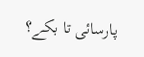پارسائی تا بکے؟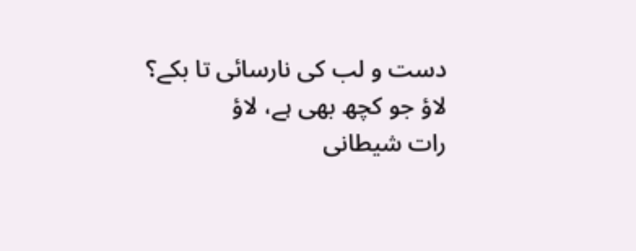دست و لب کی نارسائی تا بکے؟
لاؤ جو کچھ بھی ہے، لاؤ
رات شیطانی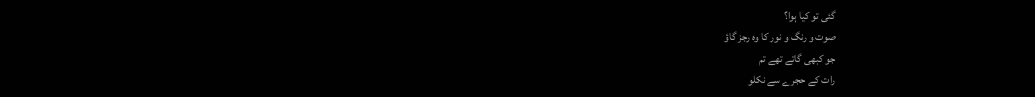گئی تو کیا ہوا؟
صوت و رنگ و نور کا وہ رجز گاؤ
جو کبھی گاتے تھے تم
رات کے حجرے سے نکلو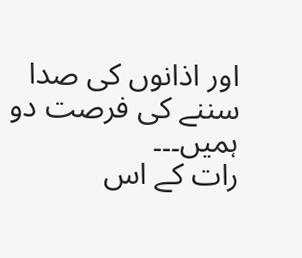اور اذانوں کی صدا سننے کی فرصت دو ہمیں۔۔۔
رات کے اس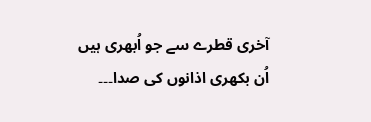آخری قطرے سے جو اُبھری ہیں
اُن بکھری اذانوں کی صدا۔۔۔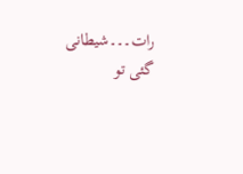رات۔۔۔شیطانی گئی تو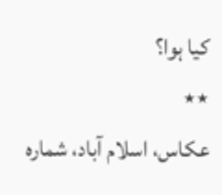کیا ہوا؟
٭٭
عکاس، اسلام آباد، شمارہ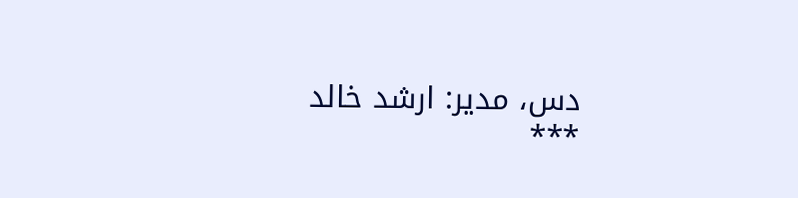دس، مدیر: ارشد خالد
٭٭٭